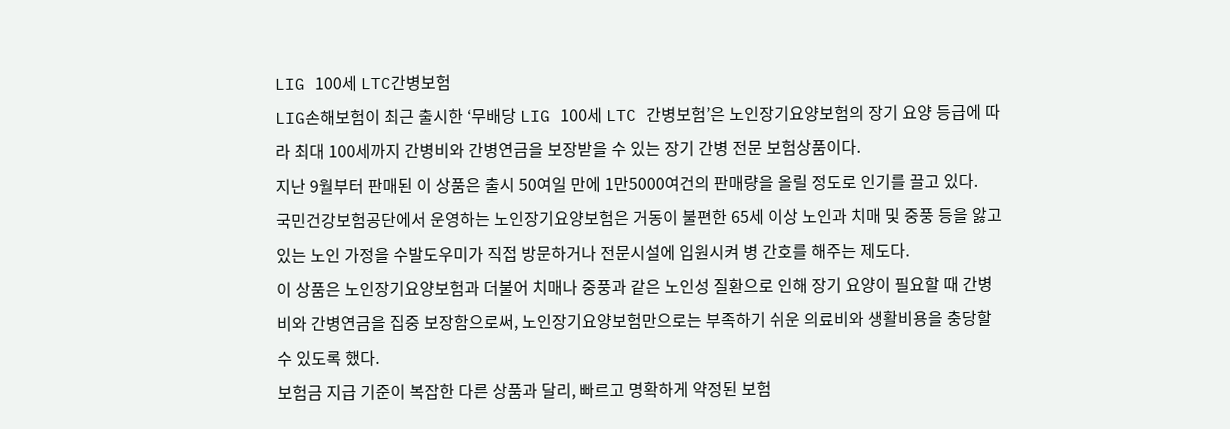LIG 100세 LTC간병보험
LIG손해보험이 최근 출시한 ‘무배당 LIG 100세 LTC 간병보험’은 노인장기요양보험의 장기 요양 등급에 따라 최대 100세까지 간병비와 간병연금을 보장받을 수 있는 장기 간병 전문 보험상품이다.
지난 9월부터 판매된 이 상품은 출시 50여일 만에 1만5000여건의 판매량을 올릴 정도로 인기를 끌고 있다.
국민건강보험공단에서 운영하는 노인장기요양보험은 거동이 불편한 65세 이상 노인과 치매 및 중풍 등을 앓고 있는 노인 가정을 수발도우미가 직접 방문하거나 전문시설에 입원시켜 병 간호를 해주는 제도다.
이 상품은 노인장기요양보험과 더불어 치매나 중풍과 같은 노인성 질환으로 인해 장기 요양이 필요할 때 간병비와 간병연금을 집중 보장함으로써, 노인장기요양보험만으로는 부족하기 쉬운 의료비와 생활비용을 충당할 수 있도록 했다.
보험금 지급 기준이 복잡한 다른 상품과 달리, 빠르고 명확하게 약정된 보험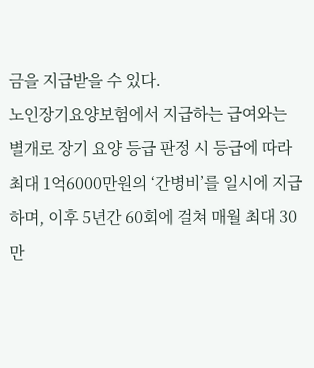금을 지급받을 수 있다.
노인장기요양보험에서 지급하는 급여와는 별개로 장기 요양 등급 판정 시 등급에 따라 최대 1억6000만원의 ‘간병비’를 일시에 지급하며, 이후 5년간 60회에 걸쳐 매월 최대 30만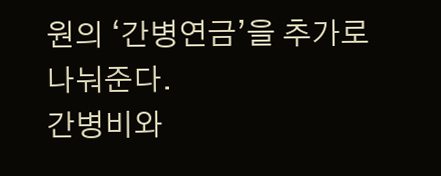원의 ‘간병연금’을 추가로 나눠준다.
간병비와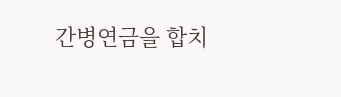간병연금을 합치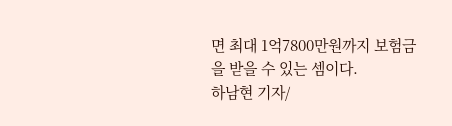면 최대 1억7800만원까지 보험금을 받을 수 있는 셈이다.
하남현 기자/